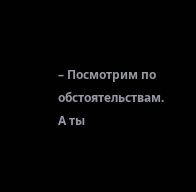– Посмотрим по обстоятельствам. А ты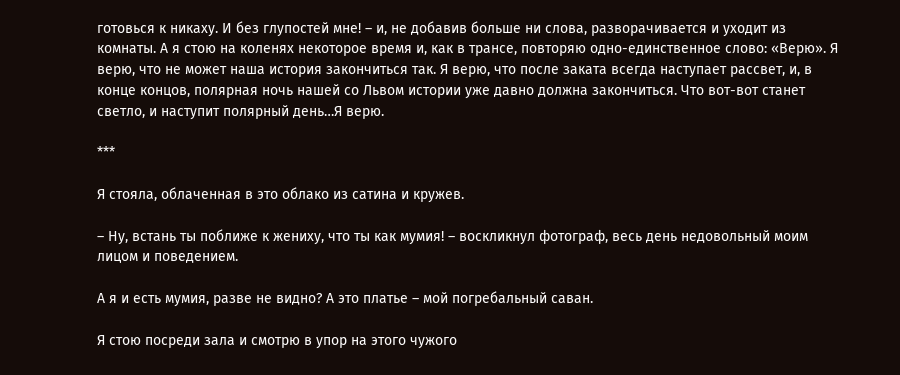готовься к никаху. И без глупостей мне! – и, не добавив больше ни слова, разворачивается и уходит из комнаты. А я стою на коленях некоторое время и, как в трансе, повторяю одно-единственное слово: «Верю». Я верю, что не может наша история закончиться так. Я верю, что после заката всегда наступает рассвет, и, в конце концов, полярная ночь нашей со Львом истории уже давно должна закончиться. Что вот-вот станет светло, и наступит полярный день…Я верю.

***

Я стояла, облаченная в это облако из сатина и кружев.

– Ну, встань ты поближе к жениху, что ты как мумия! – воскликнул фотограф, весь день недовольный моим лицом и поведением.

А я и есть мумия, разве не видно? А это платье – мой погребальный саван.

Я стою посреди зала и смотрю в упор на этого чужого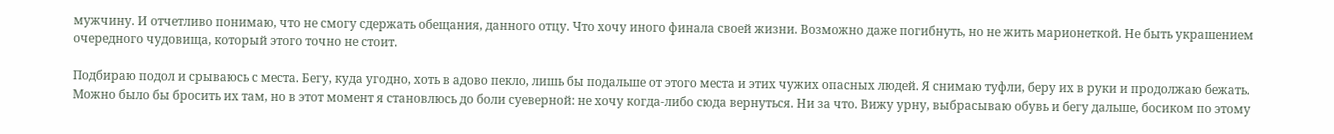мужчину. И отчетливо понимаю, что не смогу сдержать обещания, данного отцу. Что хочу иного финала своей жизни. Возможно даже погибнуть, но не жить марионеткой. Не быть украшением очередного чудовища, который этого точно не стоит.

Подбираю подол и срываюсь с места. Бегу, куда угодно, хоть в адово пекло, лишь бы подальше от этого места и этих чужих опасных людей. Я снимаю туфли, беру их в руки и продолжаю бежать. Можно было бы бросить их там, но в этот момент я становлюсь до боли суеверной: не хочу когда-либо сюда вернуться. Ни за что. Вижу урну, выбрасываю обувь и бегу дальше, босиком по этому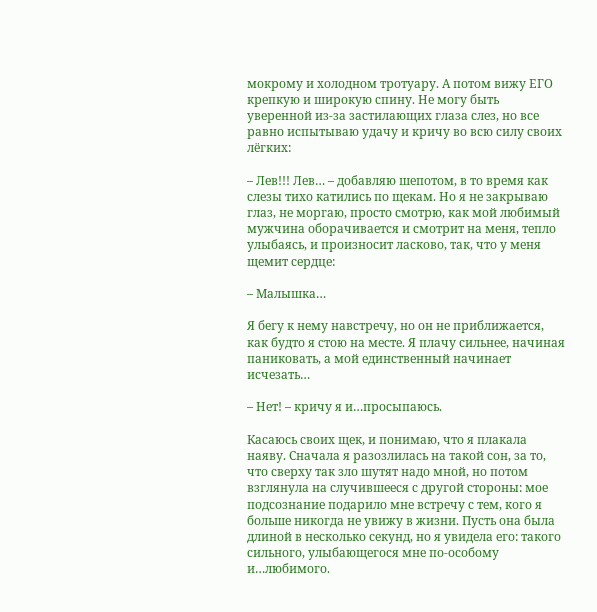мокрому и холодном тротуару. А потом вижу ЕГО крепкую и широкую спину. Не могу быть уверенной из-за застилающих глаза слез, но все равно испытываю удачу и кричу во всю силу своих лёгких:

– Лев!!! Лев… – добавляю шепотом, в то время как слезы тихо катились по щекам. Но я не закрываю глаз, не моргаю, просто смотрю, как мой любимый мужчина оборачивается и смотрит на меня, тепло улыбаясь, и произносит ласково, так, что у меня щемит сердце:

– Малышка…

Я бегу к нему навстречу, но он не приближается, как будто я стою на месте. Я плачу сильнее, начиная паниковать, а мой единственный начинает исчезать…

– Нет! – кричу я и…просыпаюсь.

Касаюсь своих щек, и понимаю, что я плакала наяву. Сначала я разозлилась на такой сон, за то, что сверху так зло шутят надо мной, но потом взглянула на случившееся с другой стороны: мое подсознание подарило мне встречу с тем, кого я больше никогда не увижу в жизни. Пусть она была длиной в несколько секунд, но я увидела его: такого сильного, улыбающегося мне по-особому и…любимого.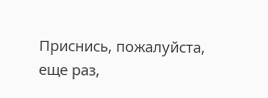Приснись, пожалуйста, еще раз,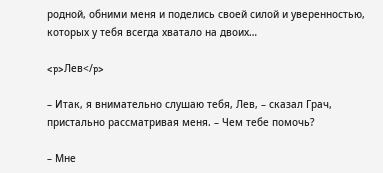родной, обними меня и поделись своей силой и уверенностью, которых у тебя всегда хватало на двоих…

<p>Лев</p>

– Итак, я внимательно слушаю тебя, Лев, – сказал Грач, пристально рассматривая меня. – Чем тебе помочь?

– Мне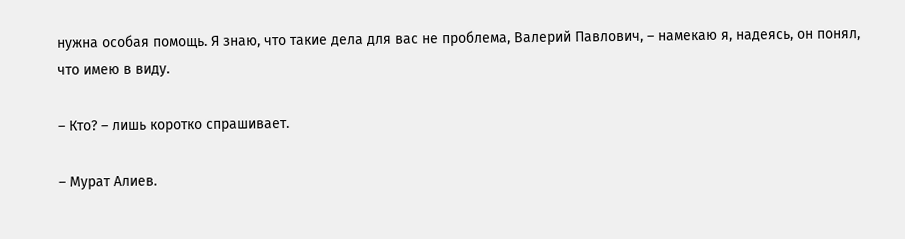нужна особая помощь. Я знаю, что такие дела для вас не проблема, Валерий Павлович, – намекаю я, надеясь, он понял, что имею в виду.

– Кто? – лишь коротко спрашивает.

– Мурат Алиев.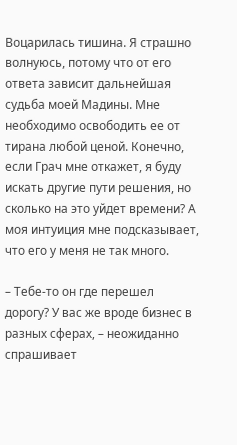Воцарилась тишина. Я страшно волнуюсь, потому что от его ответа зависит дальнейшая судьба моей Мадины. Мне необходимо освободить ее от тирана любой ценой. Конечно, если Грач мне откажет, я буду искать другие пути решения, но сколько на это уйдет времени? А моя интуиция мне подсказывает, что его у меня не так много.

– Тебе-то он где перешел дорогу? У вас же вроде бизнес в разных сферах, – неожиданно спрашивает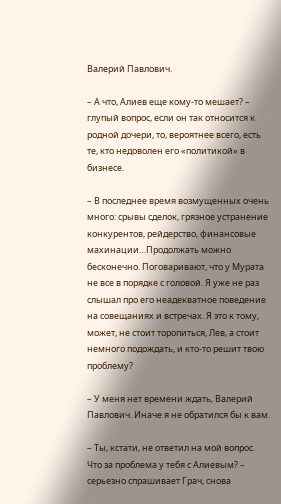Валерий Павлович.

– А что, Алиев еще кому-то мешает? – глупый вопрос, если он так относится к родной дочери, то, вероятнее всего, есть те, кто недоволен его «политикой» в бизнесе.

– В последнее время возмущенных очень много: срывы сделок, грязное устранение конкурентов, рейдерство, финансовые махинации…Продолжать можно бесконечно. Поговаривают, что у Мурата не все в порядке с головой. Я уже не раз слышал про его неадекватное поведение на совещаниях и встречах. Я это к тому, может, не стоит торопиться, Лев, а стоит немного подождать, и кто-то решит твою проблему?

– У меня нет времени ждать, Валерий Павлович. Иначе я не обратился бы к вам.

– Ты, кстати, не ответил на мой вопрос. Что за проблема у тебя с Алиевым? – серьезно спрашивает Грач, снова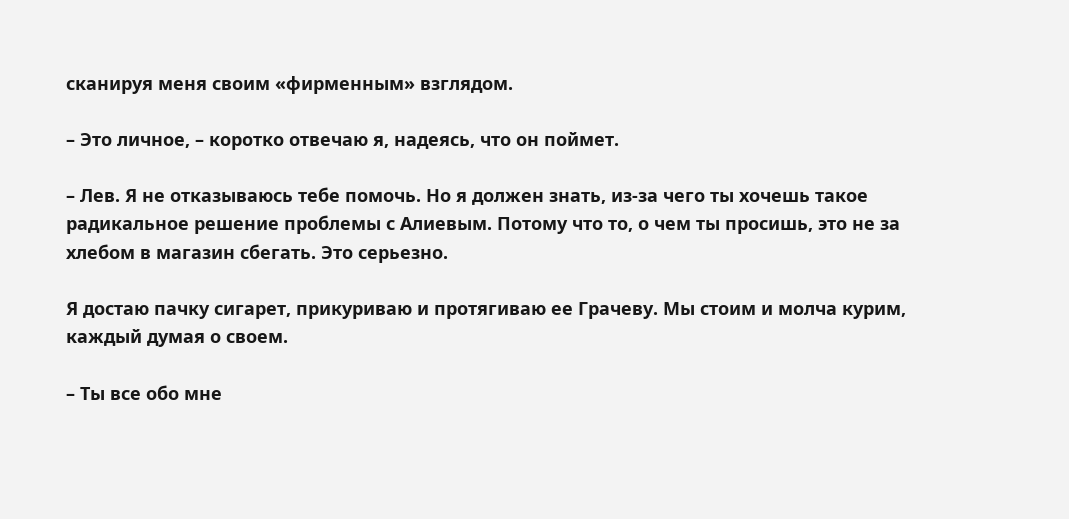сканируя меня своим «фирменным» взглядом.

– Это личное, – коротко отвечаю я, надеясь, что он поймет.

– Лев. Я не отказываюсь тебе помочь. Но я должен знать, из-за чего ты хочешь такое радикальное решение проблемы с Алиевым. Потому что то, о чем ты просишь, это не за хлебом в магазин сбегать. Это серьезно.

Я достаю пачку сигарет, прикуриваю и протягиваю ее Грачеву. Мы стоим и молча курим, каждый думая о своем.

– Ты все обо мне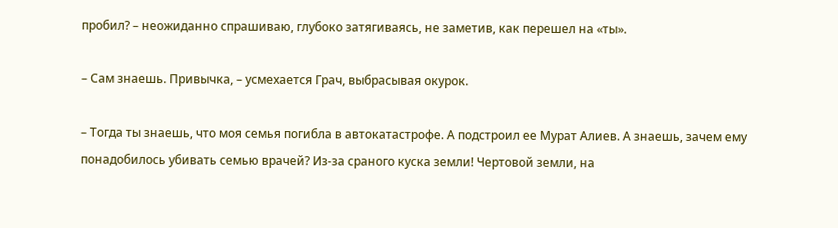пробил? – неожиданно спрашиваю, глубоко затягиваясь, не заметив, как перешел на «ты».

– Сам знаешь. Привычка, – усмехается Грач, выбрасывая окурок.

– Тогда ты знаешь, что моя семья погибла в автокатастрофе. А подстроил ее Мурат Алиев. А знаешь, зачем ему понадобилось убивать семью врачей? Из-за сраного куска земли! Чертовой земли, на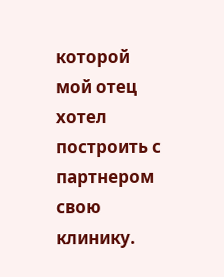которой мой отец хотел построить с партнером свою клинику.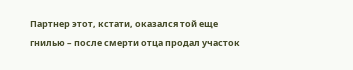Партнер этот, кстати, оказался той еще гнилью – после смерти отца продал участок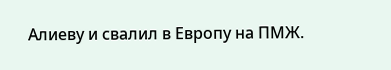Алиеву и свалил в Европу на ПМЖ.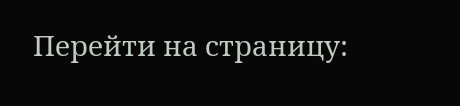Перейти на страницу: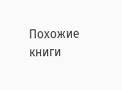Похожие книги